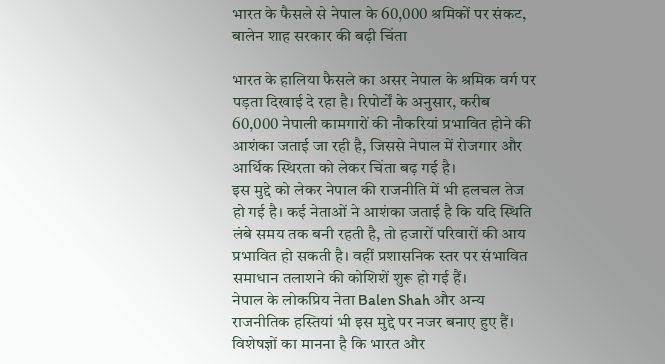भारत के फैसले से नेपाल के 60,000 श्रमिकों पर संकट, बालेन शाह सरकार की बढ़ी चिंता

भारत के हालिया फैसले का असर नेपाल के श्रमिक वर्ग पर पड़ता दिखाई दे रहा है। रिपोर्टों के अनुसार, करीब 60,000 नेपाली कामगारों की नौकरियां प्रभावित होने की आशंका जताई जा रही है, जिससे नेपाल में रोजगार और आर्थिक स्थिरता को लेकर चिंता बढ़ गई है।
इस मुद्दे को लेकर नेपाल की राजनीति में भी हलचल तेज हो गई है। कई नेताओं ने आशंका जताई है कि यदि स्थिति लंबे समय तक बनी रहती है, तो हजारों परिवारों की आय प्रभावित हो सकती है। वहीं प्रशासनिक स्तर पर संभावित समाधान तलाशने की कोशिशें शुरू हो गई हैं।
नेपाल के लोकप्रिय नेता Balen Shah और अन्य राजनीतिक हस्तियां भी इस मुद्दे पर नजर बनाए हुए हैं। विशेषज्ञों का मानना है कि भारत और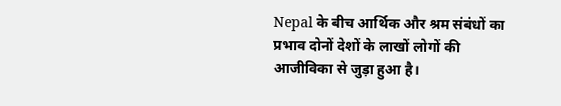Nepal के बीच आर्थिक और श्रम संबंधों का प्रभाव दोनों देशों के लाखों लोगों की आजीविका से जुड़ा हुआ है।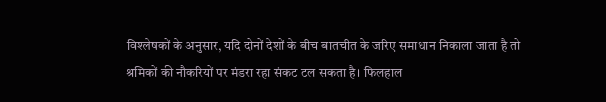विश्लेषकों के अनुसार, यदि दोनों देशों के बीच बातचीत के जरिए समाधान निकाला जाता है तो श्रमिकों की नौकरियों पर मंडरा रहा संकट टल सकता है। फिलहाल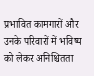प्रभावित कामगारों और उनके परिवारों में भविष्य को लेकर अनिश्चितता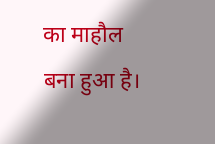का माहौल बना हुआ है।